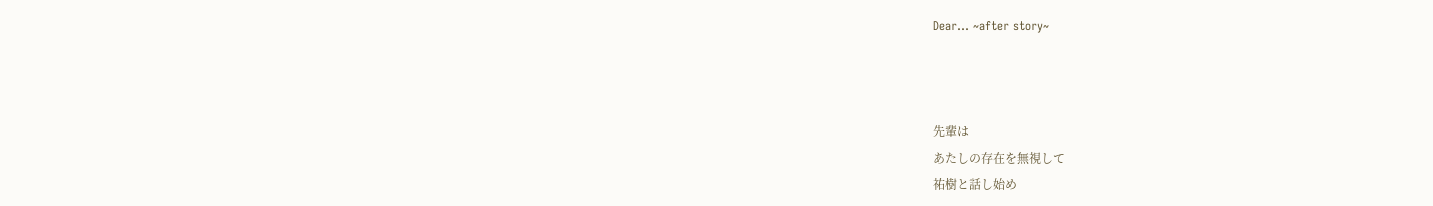Dear… ~after story~



先輩は
あたしの存在を無視して
祐樹と話し始め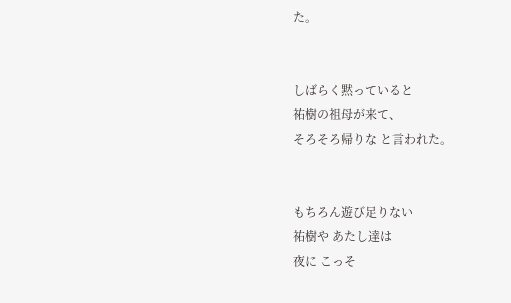た。


しばらく黙っていると
祐樹の祖母が来て、
そろそろ帰りな と言われた。


もちろん遊び足りない
祐樹や あたし達は
夜に こっそ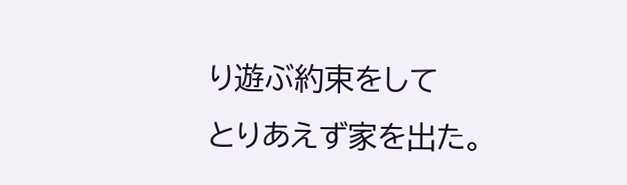り遊ぶ約束をして
とりあえず家を出た。